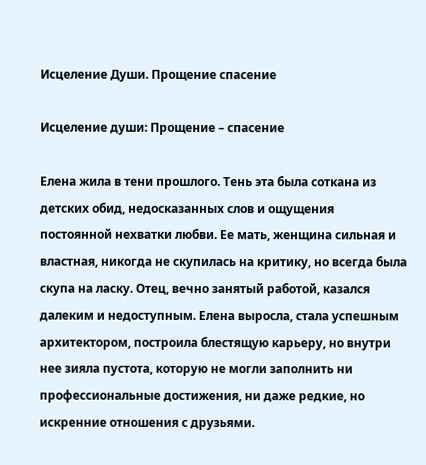Исцеление Души. Прощение спасение

Исцеление души: Прощение – спасение

Елена жила в тени прошлого. Тень эта была соткана из детских обид, недосказанных слов и ощущения постоянной нехватки любви. Ее мать, женщина сильная и властная, никогда не скупилась на критику, но всегда была скупа на ласку. Отец, вечно занятый работой, казался далеким и недоступным. Елена выросла, стала успешным архитектором, построила блестящую карьеру, но внутри нее зияла пустота, которую не могли заполнить ни профессиональные достижения, ни даже редкие, но искренние отношения с друзьями.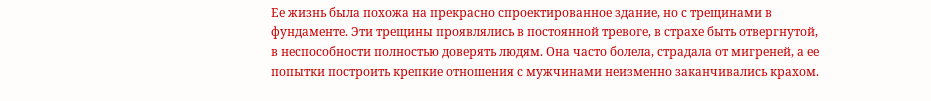Ее жизнь была похожа на прекрасно спроектированное здание, но с трещинами в фундаменте. Эти трещины проявлялись в постоянной тревоге, в страхе быть отвергнутой, в неспособности полностью доверять людям. Она часто болела, страдала от мигреней, а ее попытки построить крепкие отношения с мужчинами неизменно заканчивались крахом.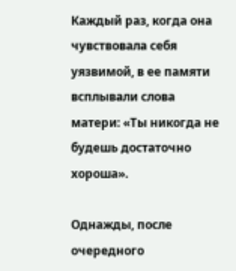Каждый раз, когда она чувствовала себя уязвимой, в ее памяти всплывали слова матери: «Ты никогда не будешь достаточно хороша».

Однажды, после очередного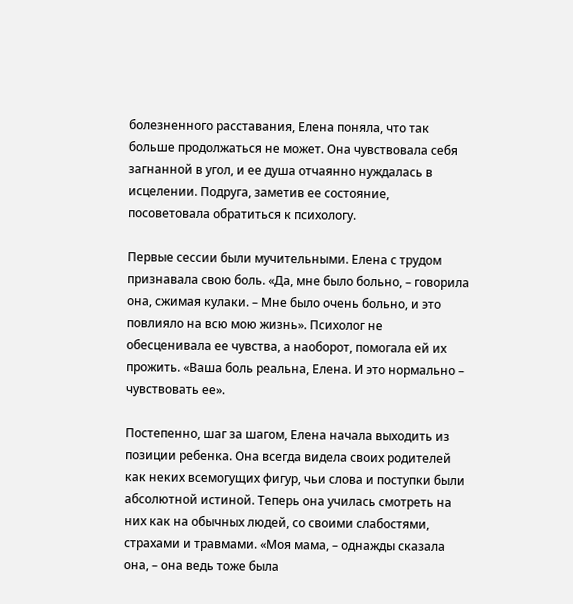болезненного расставания, Елена поняла, что так больше продолжаться не может. Она чувствовала себя загнанной в угол, и ее душа отчаянно нуждалась в исцелении. Подруга, заметив ее состояние, посоветовала обратиться к психологу.

Первые сессии были мучительными. Елена с трудом признавала свою боль. «Да, мне было больно, – говорила она, сжимая кулаки. – Мне было очень больно, и это повлияло на всю мою жизнь». Психолог не обесценивала ее чувства, а наоборот, помогала ей их прожить. «Ваша боль реальна, Елена. И это нормально – чувствовать ее».

Постепенно, шаг за шагом, Елена начала выходить из позиции ребенка. Она всегда видела своих родителей как неких всемогущих фигур, чьи слова и поступки были абсолютной истиной. Теперь она училась смотреть на них как на обычных людей, со своими слабостями, страхами и травмами. «Моя мама, – однажды сказала она, – она ведь тоже была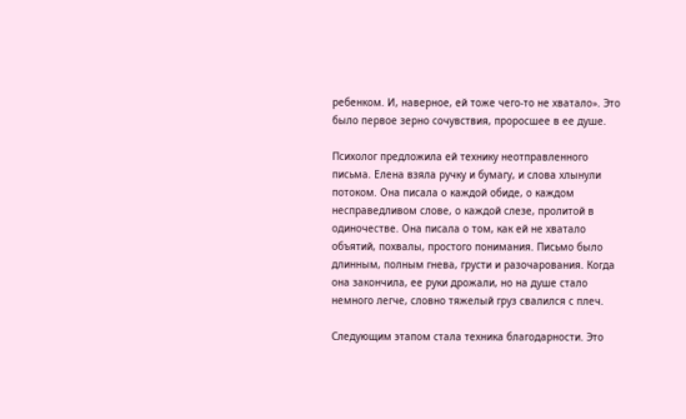ребенком. И, наверное, ей тоже чего-то не хватало». Это было первое зерно сочувствия, проросшее в ее душе.

Психолог предложила ей технику неотправленного письма. Елена взяла ручку и бумагу, и слова хлынули потоком. Она писала о каждой обиде, о каждом несправедливом слове, о каждой слезе, пролитой в одиночестве. Она писала о том, как ей не хватало объятий, похвалы, простого понимания. Письмо было длинным, полным гнева, грусти и разочарования. Когда она закончила, ее руки дрожали, но на душе стало немного легче, словно тяжелый груз свалился с плеч.

Следующим этапом стала техника благодарности. Это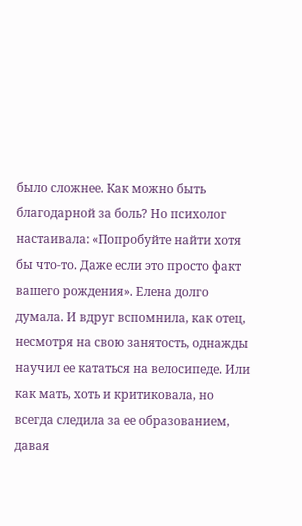было сложнее. Как можно быть благодарной за боль? Но психолог настаивала: «Попробуйте найти хотя бы что-то. Даже если это просто факт вашего рождения». Елена долго думала. И вдруг вспомнила, как отец, несмотря на свою занятость, однажды научил ее кататься на велосипеде. Или как мать, хоть и критиковала, но всегда следила за ее образованием, давая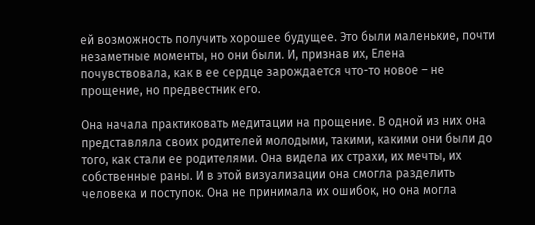ей возможность получить хорошее будущее. Это были маленькие, почти незаметные моменты, но они были. И, признав их, Елена почувствовала, как в ее сердце зарождается что-то новое – не прощение, но предвестник его.

Она начала практиковать медитации на прощение. В одной из них она представляла своих родителей молодыми, такими, какими они были до того, как стали ее родителями. Она видела их страхи, их мечты, их собственные раны. И в этой визуализации она смогла разделить человека и поступок. Она не принимала их ошибок, но она могла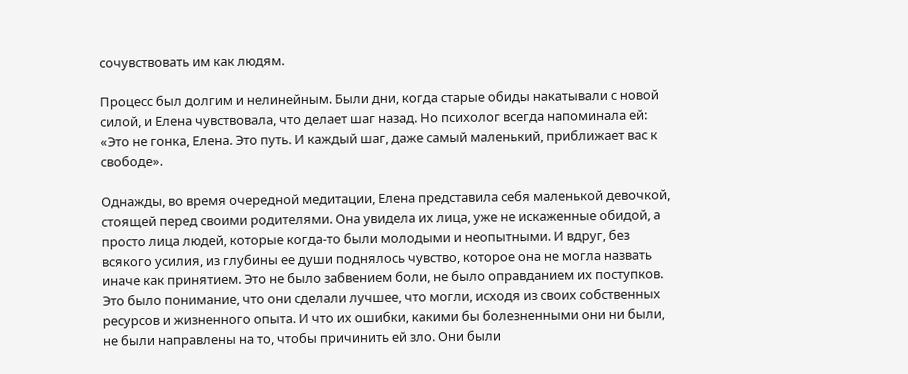сочувствовать им как людям.

Процесс был долгим и нелинейным. Были дни, когда старые обиды накатывали с новой силой, и Елена чувствовала, что делает шаг назад. Но психолог всегда напоминала ей: «Это не гонка, Елена. Это путь. И каждый шаг, даже самый маленький, приближает вас к свободе».

Однажды, во время очередной медитации, Елена представила себя маленькой девочкой, стоящей перед своими родителями. Она увидела их лица, уже не искаженные обидой, а просто лица людей, которые когда-то были молодыми и неопытными. И вдруг, без всякого усилия, из глубины ее души поднялось чувство, которое она не могла назвать иначе как принятием. Это не было забвением боли, не было оправданием их поступков. Это было понимание, что они сделали лучшее, что могли, исходя из своих собственных ресурсов и жизненного опыта. И что их ошибки, какими бы болезненными они ни были, не были направлены на то, чтобы причинить ей зло. Они были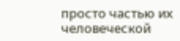просто частью их человеческой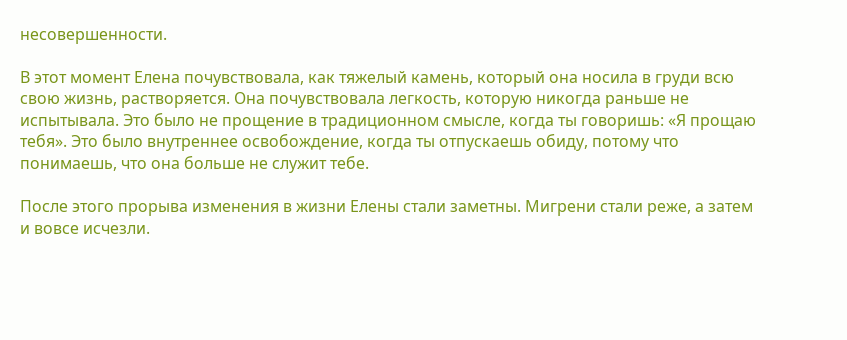несовершенности.

В этот момент Елена почувствовала, как тяжелый камень, который она носила в груди всю свою жизнь, растворяется. Она почувствовала легкость, которую никогда раньше не испытывала. Это было не прощение в традиционном смысле, когда ты говоришь: «Я прощаю тебя». Это было внутреннее освобождение, когда ты отпускаешь обиду, потому что понимаешь, что она больше не служит тебе.

После этого прорыва изменения в жизни Елены стали заметны. Мигрени стали реже, а затем и вовсе исчезли.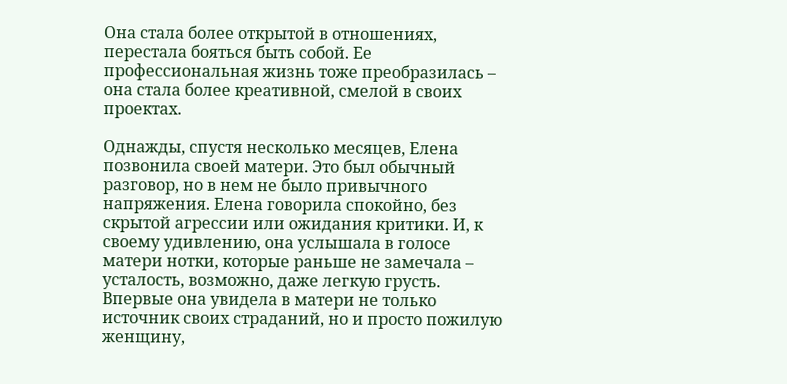Она стала более открытой в отношениях, перестала бояться быть собой. Ее профессиональная жизнь тоже преобразилась – она стала более креативной, смелой в своих проектах.

Однажды, спустя несколько месяцев, Елена позвонила своей матери. Это был обычный разговор, но в нем не было привычного напряжения. Елена говорила спокойно, без скрытой агрессии или ожидания критики. И, к своему удивлению, она услышала в голосе матери нотки, которые раньше не замечала – усталость, возможно, даже легкую грусть. Впервые она увидела в матери не только источник своих страданий, но и просто пожилую женщину,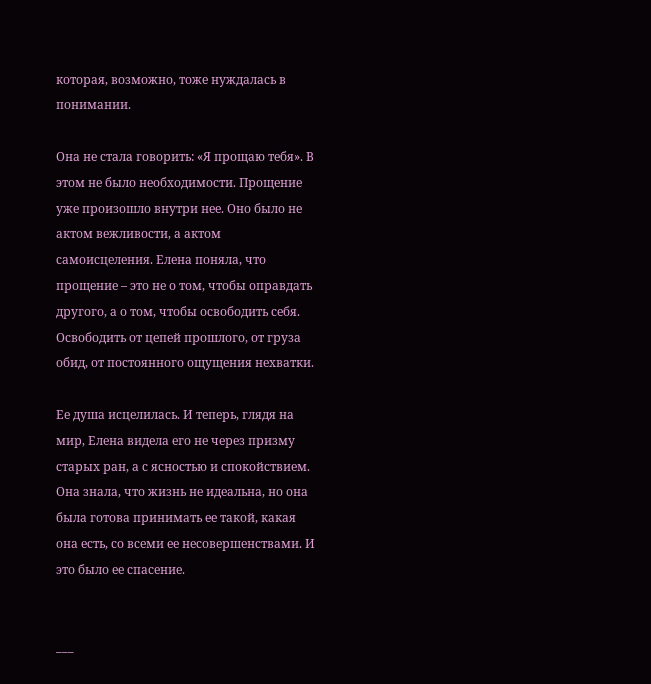которая, возможно, тоже нуждалась в понимании.

Она не стала говорить: «Я прощаю тебя». В этом не было необходимости. Прощение уже произошло внутри нее. Оно было не актом вежливости, а актом самоисцеления. Елена поняла, что прощение – это не о том, чтобы оправдать другого, а о том, чтобы освободить себя. Освободить от цепей прошлого, от груза обид, от постоянного ощущения нехватки.

Ее душа исцелилась. И теперь, глядя на мир, Елена видела его не через призму старых ран, а с ясностью и спокойствием. Она знала, что жизнь не идеальна, но она была готова принимать ее такой, какая она есть, со всеми ее несовершенствами. И это было ее спасение.


___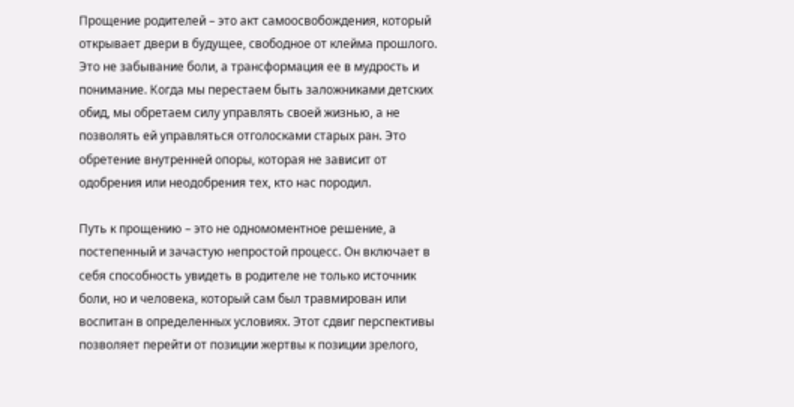Прощение родителей – это акт самоосвобождения, который открывает двери в будущее, свободное от клейма прошлого. Это не забывание боли, а трансформация ее в мудрость и понимание. Когда мы перестаем быть заложниками детских обид, мы обретаем силу управлять своей жизнью, а не позволять ей управляться отголосками старых ран. Это обретение внутренней опоры, которая не зависит от одобрения или неодобрения тех, кто нас породил.

Путь к прощению – это не одномоментное решение, а постепенный и зачастую непростой процесс. Он включает в себя способность увидеть в родителе не только источник боли, но и человека, который сам был травмирован или воспитан в определенных условиях. Этот сдвиг перспективы позволяет перейти от позиции жертвы к позиции зрелого,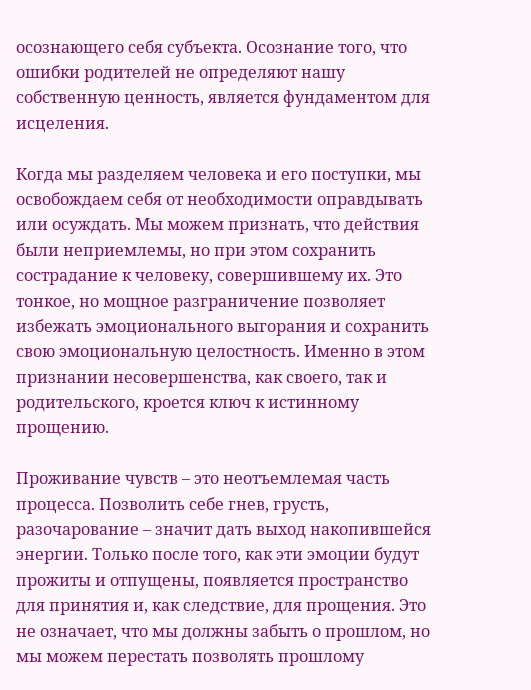осознающего себя субъекта. Осознание того, что ошибки родителей не определяют нашу собственную ценность, является фундаментом для исцеления.

Когда мы разделяем человека и его поступки, мы освобождаем себя от необходимости оправдывать или осуждать. Мы можем признать, что действия были неприемлемы, но при этом сохранить сострадание к человеку, совершившему их. Это тонкое, но мощное разграничение позволяет избежать эмоционального выгорания и сохранить свою эмоциональную целостность. Именно в этом признании несовершенства, как своего, так и родительского, кроется ключ к истинному прощению.

Проживание чувств – это неотъемлемая часть процесса. Позволить себе гнев, грусть, разочарование – значит дать выход накопившейся энергии. Только после того, как эти эмоции будут прожиты и отпущены, появляется пространство для принятия и, как следствие, для прощения. Это не означает, что мы должны забыть о прошлом, но мы можем перестать позволять прошлому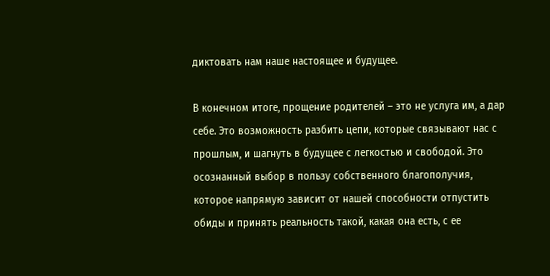диктовать нам наше настоящее и будущее.

В конечном итоге, прощение родителей – это не услуга им, а дар себе. Это возможность разбить цепи, которые связывают нас с прошлым, и шагнуть в будущее с легкостью и свободой. Это осознанный выбор в пользу собственного благополучия, которое напрямую зависит от нашей способности отпустить обиды и принять реальность такой, какая она есть, с ее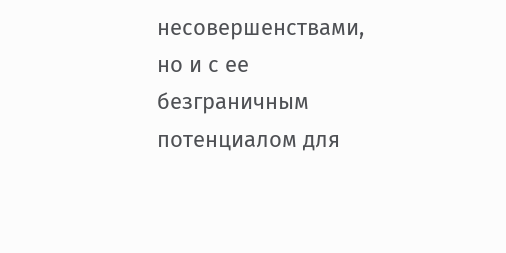несовершенствами, но и с ее безграничным потенциалом для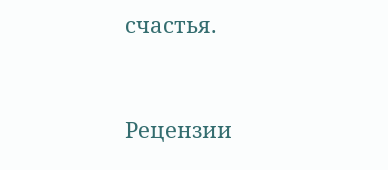счастья.


Рецензии